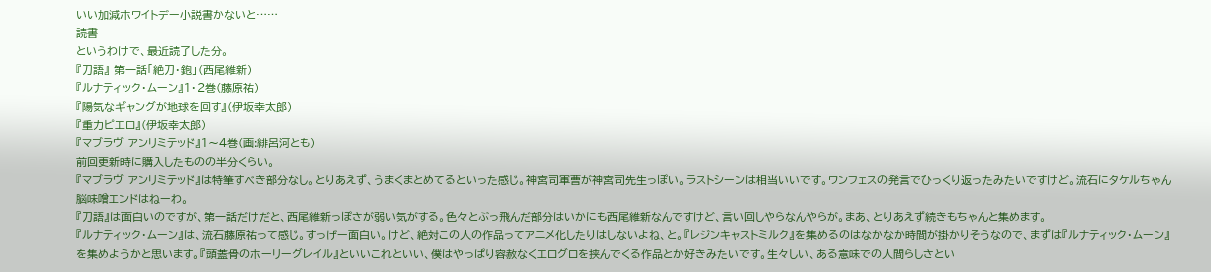いい加減ホワイトデー小説書かないと……
読書
というわけで、最近読了した分。
『刀語』 第一話「絶刀・鉋」(西尾維新)
『ルナティック・ムーン』1・2巻(藤原祐)
『陽気なギャングが地球を回す』(伊坂幸太郎)
『重力ピエロ』(伊坂幸太郎)
『マブラヴ アンリミテッド』1〜4巻(画:緋呂河とも)
前回更新時に購入したものの半分くらい。
『マブラヴ アンリミテッド』は特筆すべき部分なし。とりあえず、うまくまとめてるといった感じ。神宮司軍曹が神宮司先生っぽい。ラストシーンは相当いいです。ワンフェスの発言でひっくり返ったみたいですけど。流石にタケルちゃん脳味噌エンドはねーわ。
『刀語』は面白いのですが、第一話だけだと、西尾維新っぽさが弱い気がする。色々とぶっ飛んだ部分はいかにも西尾維新なんですけど、言い回しやらなんやらが。まあ、とりあえず続きもちゃんと集めます。
『ルナティック・ムーン』は、流石藤原祐って感じ。すっげー面白い。けど、絶対この人の作品ってアニメ化したりはしないよね、と。『レジンキャストミルク』を集めるのはなかなか時間が掛かりそうなので、まずは『ルナティック・ムーン』を集めようかと思います。『頭蓋骨のホーリーグレイル』といいこれといい、僕はやっぱり容赦なくエログロを挟んでくる作品とか好きみたいです。生々しい、ある意味での人間らしさとい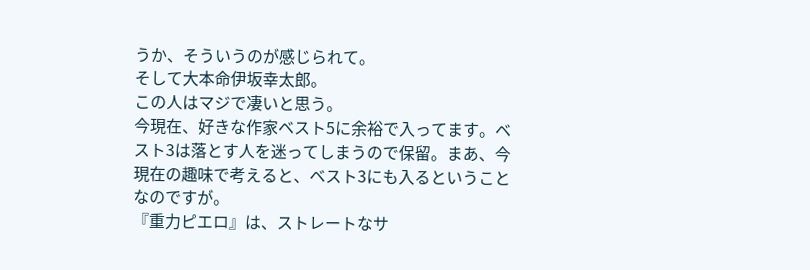うか、そういうのが感じられて。
そして大本命伊坂幸太郎。
この人はマジで凄いと思う。
今現在、好きな作家ベスト5に余裕で入ってます。ベスト3は落とす人を迷ってしまうので保留。まあ、今現在の趣味で考えると、ベスト3にも入るということなのですが。
『重力ピエロ』は、ストレートなサ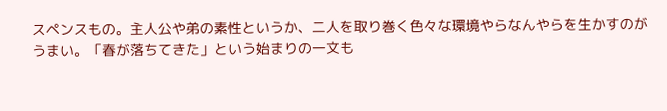スペンスもの。主人公や弟の素性というか、二人を取り巻く色々な環境やらなんやらを生かすのがうまい。「春が落ちてきた」という始まりの一文も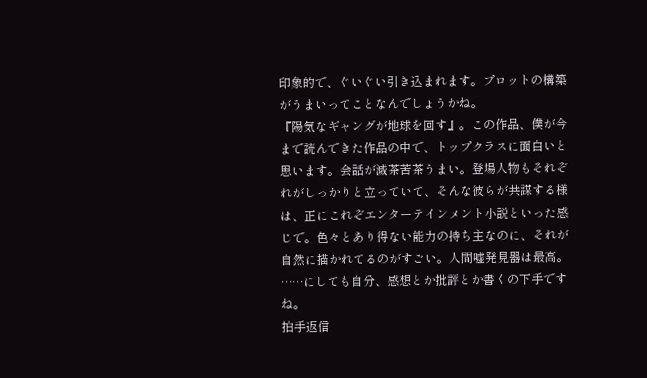印象的で、ぐいぐい引き込まれます。プロットの構築がうまいってことなんでしょうかね。
『陽気なギャングが地球を回す』。この作品、僕が今まで読んできた作品の中で、トップクラスに面白いと思います。会話が滅茶苦茶うまい。登場人物もそれぞれがしっかりと立っていて、そんな彼らが共謀する様は、正にこれぞエンターテインメント小説といった感じで。色々とあり得ない能力の持ち主なのに、それが自然に描かれてるのがすごい。人間嘘発見器は最高。
……にしても自分、感想とか批評とか書くの下手ですね。
拍手返信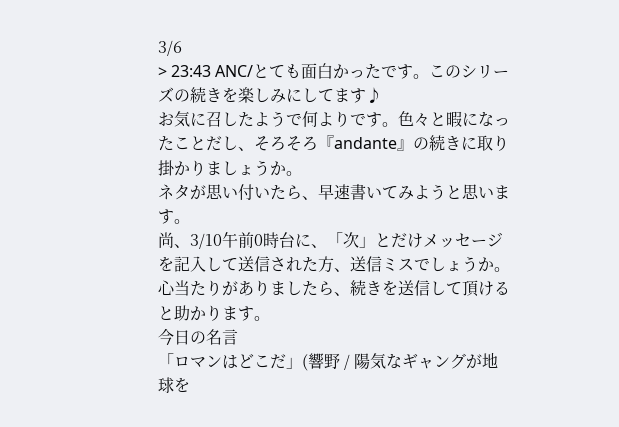3/6
> 23:43 ANC/とても面白かったです。このシリーズの続きを楽しみにしてます♪
お気に召したようで何よりです。色々と暇になったことだし、そろそろ『andante』の続きに取り掛かりましょうか。
ネタが思い付いたら、早速書いてみようと思います。
尚、3/10午前0時台に、「次」とだけメッセージを記入して送信された方、送信ミスでしょうか。心当たりがありましたら、続きを送信して頂けると助かります。
今日の名言
「ロマンはどこだ」(響野 / 陽気なギャングが地球を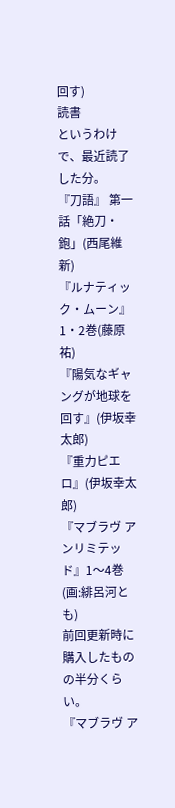回す)
読書
というわけで、最近読了した分。
『刀語』 第一話「絶刀・鉋」(西尾維新)
『ルナティック・ムーン』1・2巻(藤原祐)
『陽気なギャングが地球を回す』(伊坂幸太郎)
『重力ピエロ』(伊坂幸太郎)
『マブラヴ アンリミテッド』1〜4巻(画:緋呂河とも)
前回更新時に購入したものの半分くらい。
『マブラヴ ア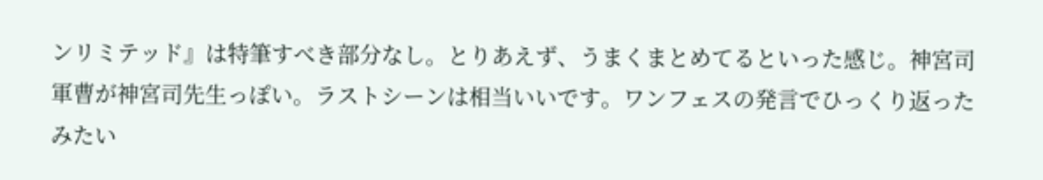ンリミテッド』は特筆すべき部分なし。とりあえず、うまくまとめてるといった感じ。神宮司軍曹が神宮司先生っぽい。ラストシーンは相当いいです。ワンフェスの発言でひっくり返ったみたい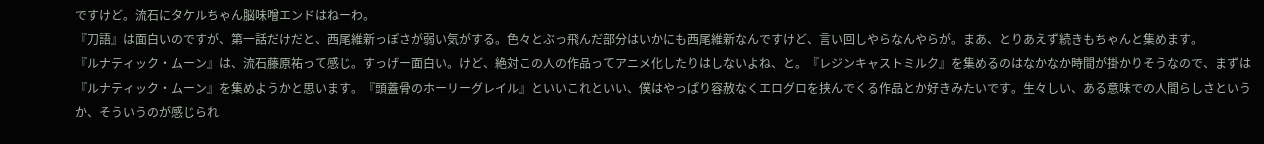ですけど。流石にタケルちゃん脳味噌エンドはねーわ。
『刀語』は面白いのですが、第一話だけだと、西尾維新っぽさが弱い気がする。色々とぶっ飛んだ部分はいかにも西尾維新なんですけど、言い回しやらなんやらが。まあ、とりあえず続きもちゃんと集めます。
『ルナティック・ムーン』は、流石藤原祐って感じ。すっげー面白い。けど、絶対この人の作品ってアニメ化したりはしないよね、と。『レジンキャストミルク』を集めるのはなかなか時間が掛かりそうなので、まずは『ルナティック・ムーン』を集めようかと思います。『頭蓋骨のホーリーグレイル』といいこれといい、僕はやっぱり容赦なくエログロを挟んでくる作品とか好きみたいです。生々しい、ある意味での人間らしさというか、そういうのが感じられ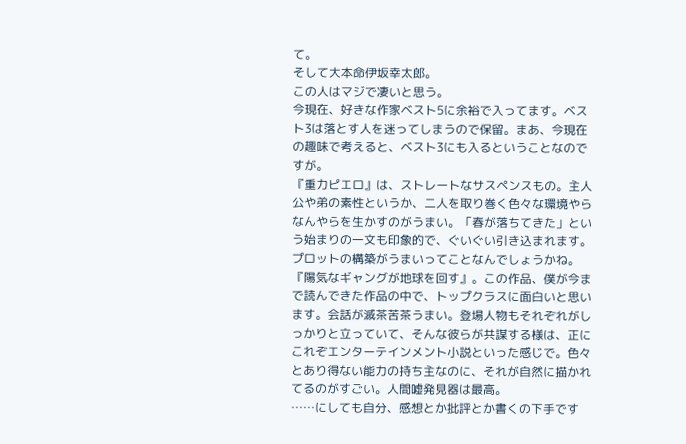て。
そして大本命伊坂幸太郎。
この人はマジで凄いと思う。
今現在、好きな作家ベスト5に余裕で入ってます。ベスト3は落とす人を迷ってしまうので保留。まあ、今現在の趣味で考えると、ベスト3にも入るということなのですが。
『重力ピエロ』は、ストレートなサスペンスもの。主人公や弟の素性というか、二人を取り巻く色々な環境やらなんやらを生かすのがうまい。「春が落ちてきた」という始まりの一文も印象的で、ぐいぐい引き込まれます。プロットの構築がうまいってことなんでしょうかね。
『陽気なギャングが地球を回す』。この作品、僕が今まで読んできた作品の中で、トップクラスに面白いと思います。会話が滅茶苦茶うまい。登場人物もそれぞれがしっかりと立っていて、そんな彼らが共謀する様は、正にこれぞエンターテインメント小説といった感じで。色々とあり得ない能力の持ち主なのに、それが自然に描かれてるのがすごい。人間嘘発見器は最高。
……にしても自分、感想とか批評とか書くの下手です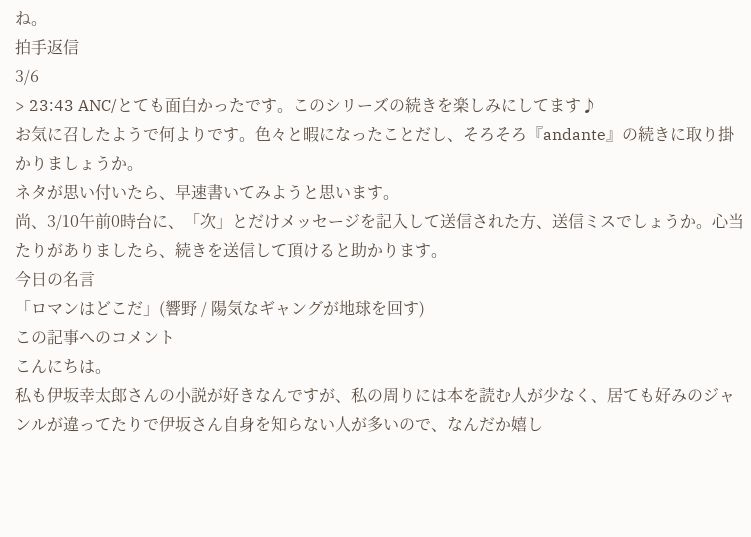ね。
拍手返信
3/6
> 23:43 ANC/とても面白かったです。このシリーズの続きを楽しみにしてます♪
お気に召したようで何よりです。色々と暇になったことだし、そろそろ『andante』の続きに取り掛かりましょうか。
ネタが思い付いたら、早速書いてみようと思います。
尚、3/10午前0時台に、「次」とだけメッセージを記入して送信された方、送信ミスでしょうか。心当たりがありましたら、続きを送信して頂けると助かります。
今日の名言
「ロマンはどこだ」(響野 / 陽気なギャングが地球を回す)
この記事へのコメント
こんにちは。
私も伊坂幸太郎さんの小説が好きなんですが、私の周りには本を読む人が少なく、居ても好みのジャンルが違ってたりで伊坂さん自身を知らない人が多いので、なんだか嬉し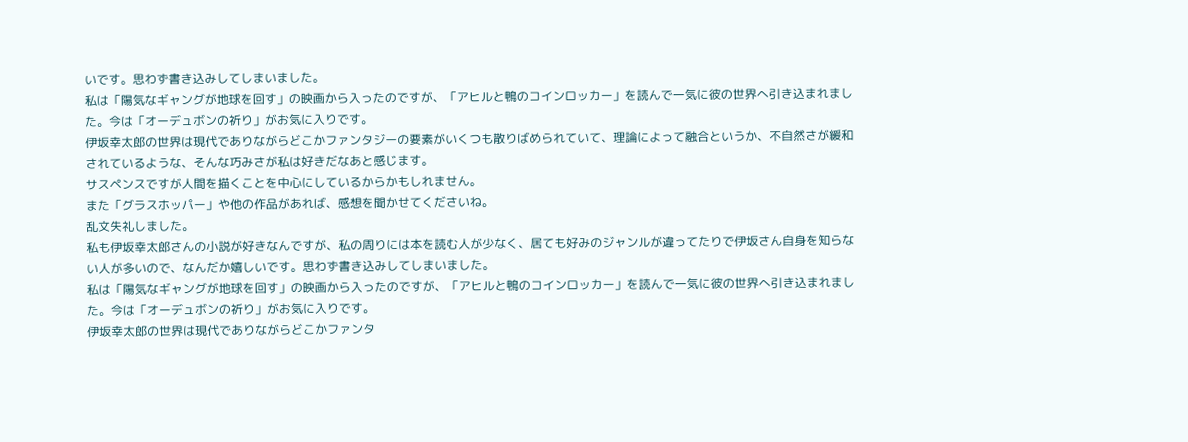いです。思わず書き込みしてしまいました。
私は「陽気なギャングが地球を回す」の映画から入ったのですが、「アヒルと鴨のコインロッカー」を読んで一気に彼の世界へ引き込まれました。今は「オーデュボンの祈り」がお気に入りです。
伊坂幸太郎の世界は現代でありながらどこかファンタジーの要素がいくつも散りばめられていて、理論によって融合というか、不自然さが緩和されているような、そんな巧みさが私は好きだなあと感じます。
サスペンスですが人間を描くことを中心にしているからかもしれません。
また「グラスホッパー」や他の作品があれば、感想を聞かせてくださいね。
乱文失礼しました。
私も伊坂幸太郎さんの小説が好きなんですが、私の周りには本を読む人が少なく、居ても好みのジャンルが違ってたりで伊坂さん自身を知らない人が多いので、なんだか嬉しいです。思わず書き込みしてしまいました。
私は「陽気なギャングが地球を回す」の映画から入ったのですが、「アヒルと鴨のコインロッカー」を読んで一気に彼の世界へ引き込まれました。今は「オーデュボンの祈り」がお気に入りです。
伊坂幸太郎の世界は現代でありながらどこかファンタ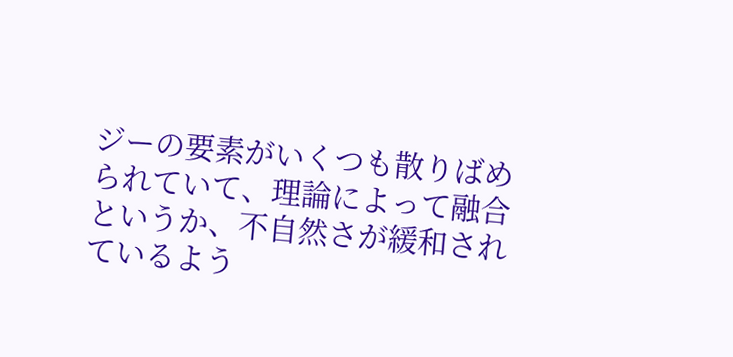ジーの要素がいくつも散りばめられていて、理論によって融合というか、不自然さが緩和されているよう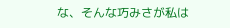な、そんな巧みさが私は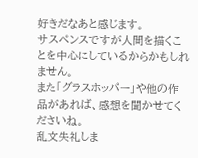好きだなあと感じます。
サスペンスですが人間を描くことを中心にしているからかもしれません。
また「グラスホッパー」や他の作品があれば、感想を聞かせてくださいね。
乱文失礼しま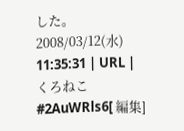した。
2008/03/12(水) 11:35:31 | URL | くろねこ #2AuWRls6[ 編集]